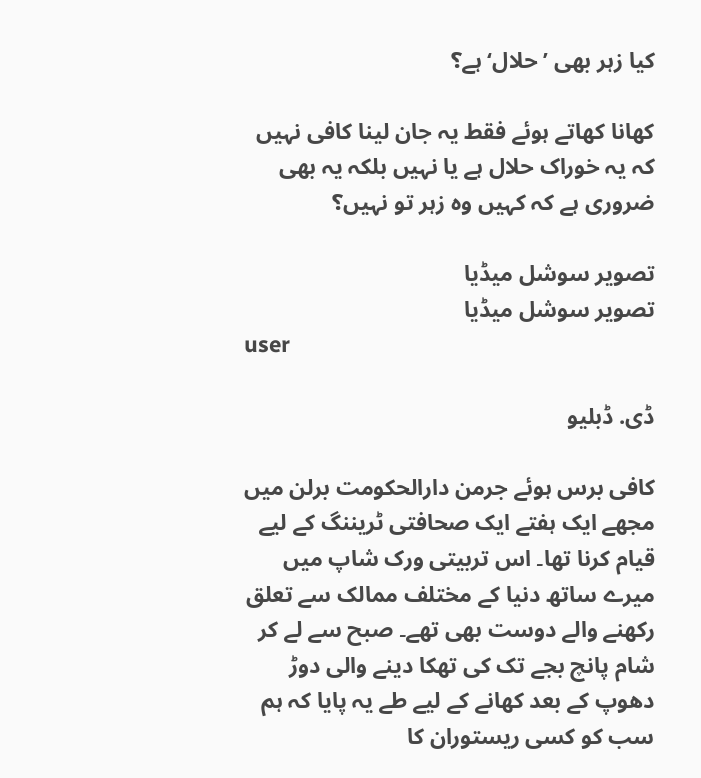کیا زہر بھی ’حلال‘ ہے؟

کھانا کھاتے ہوئے فقط یہ جان لینا کافی نہیں کہ یہ خوراک حلال ہے یا نہیں بلکہ یہ بھی ضروری ہے کہ کہیں وہ زہر تو نہیں؟

تصویر سوشل میڈیا
تصویر سوشل میڈیا
user

ڈی. ڈبلیو

کافی برس ہوئے جرمن دارالحکومت برلن میں مجھے ایک ہفتے ایک صحافتی ٹریننگ کے لیے قیام کرنا تھا۔ اس تربیتی ورک شاپ میں میرے ساتھ دنیا کے مختلف ممالک سے تعلق رکھنے والے دوست بھی تھے۔ صبح سے لے کر شام پانچ بجے تک کی تھکا دینے والی دوڑ دھوپ کے بعد کھانے کے لیے طے یہ پایا کہ ہم سب کو کسی ریستوران کا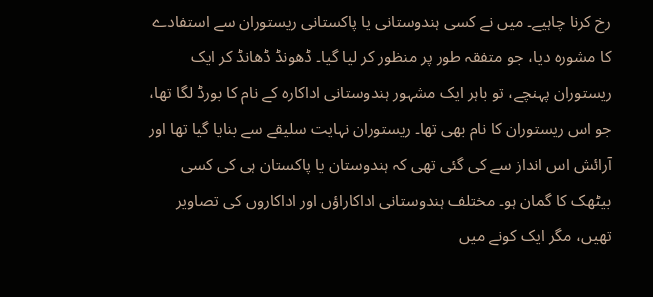رخ کرنا چاہیے۔ میں نے کسی ہندوستانی یا پاکستانی ریستوران سے استفادے کا مشورہ دیا، جو متفقہ طور پر منظور کر لیا گیا۔ ڈھونڈ ڈھانڈ کر ایک ریستوران پہنچے، تو باہر ایک مشہور ہندوستانی اداکارہ کے نام کا بورڈ لگا تھا، جو اس ریستوران کا نام بھی تھا۔ ریستوران نہایت سلیقے سے بنایا گیا تھا اور آرائش اس انداز سے کی گئی تھی کہ ہندوستان یا پاکستان ہی کی کسی بیٹھک کا گمان ہو۔ مختلف ہندوستانی اداکاراؤں اور اداکاروں کی تصاویر تھیں، مگر ایک کونے میں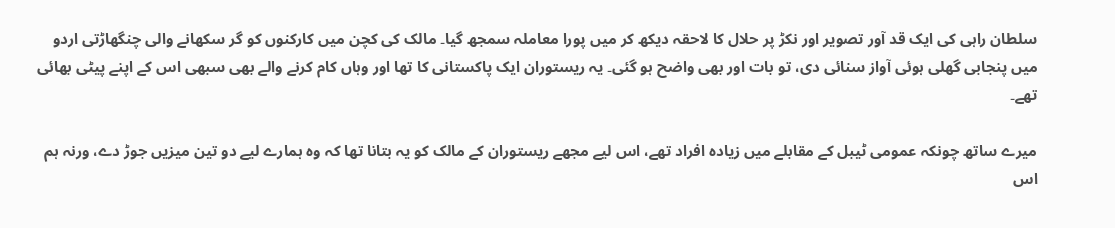سلطان راہی کی ایک قد آور تصویر اور نکڑ پر حلال کا لاحقہ دیکھ کر میں پورا معاملہ سمجھ گیا۔ مالک کی کچن میں کارکنوں کو گر سکھانے والی چنگھاڑتی اردو میں پنجابی گھلی ہوئی آواز سنائی دی، تو بات اور بھی واضح ہو گئی۔ یہ ریستوران ایک پاکستانی کا تھا اور وہاں کام کرنے والے بھی سبھی اس کے اپنے پیٹی بھائی تھے۔

میرے ساتھ چونکہ عمومی ٹیبل کے مقابلے میں زیادہ افراد تھے، اس لیے مجھے ریستوران کے مالک کو یہ بتانا تھا کہ وہ ہمارے لیے دو تین میزیں جوڑ دے، ورنہ ہم اس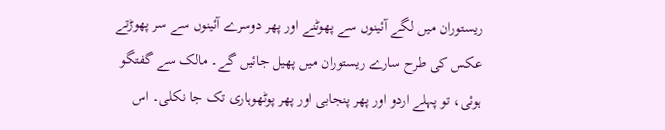ریستوران میں لگے آئینوں سے پھوٹنے اور پھر دوسرے آئینوں سے سر پھوڑتے عکس کی طرح سارے ریستوران میں پھیل جائیں گے۔ مالک سے گفتگو ہوئی، تو پہلے اردو اور پھر پنجابی اور پھر پوٹھوہاری تک جا نکلی۔ اس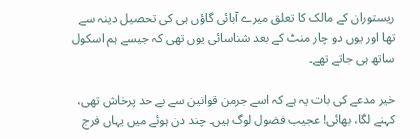ریستوران کے مالک کا تعلق میرے آبائی گاؤں ہی کی تحصیل دینہ سے تھا اور یوں دو چار منٹ کے بعد شناسائی یوں تھی کہ جیسے ہم اسکول ساتھ ہی جاتے تھے۔

خیر مدعے کی بات یہ ہے کہ اسے جرمن قوانین سے بے حد پرخاش تھی، کہنے لگا، بھائی! عجیب فضول لوگ ہیں۔ چند دن ہوئے میں یہاں فرج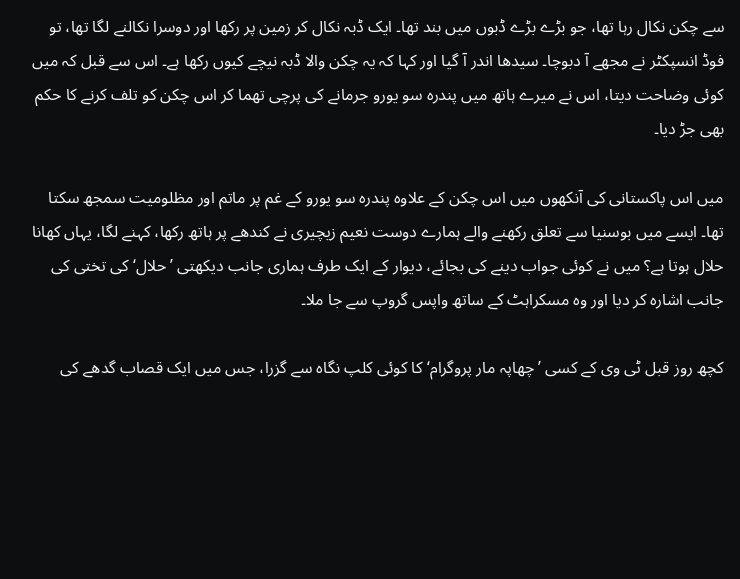سے چکن نکال رہا تھا، جو بڑے بڑے ڈبوں میں بند تھا۔ ایک ڈبہ نکال کر زمین پر رکھا اور دوسرا نکالنے لگا تھا، تو فوڈ انسپکٹر نے مجھے آ دبوچا۔ سیدھا اندر آ گیا اور کہا کہ یہ چکن والا ڈبہ نیچے کیوں رکھا ہے۔ اس سے قبل کہ میں کوئی وضاحت دیتا، اس نے میرے ہاتھ میں پندرہ سو یورو جرمانے کی پرچی تھما کر اس چکن کو تلف کرنے کا حکم بھی جڑ دیا۔

میں اس پاکستانی کی آنکھوں میں اس چکن کے علاوہ پندرہ سو یورو کے غم پر ماتم اور مظلومیت سمجھ سکتا تھا۔ ایسے میں بوسنیا سے تعلق رکھنے والے ہمارے دوست نعیم زیچیری نے کندھے پر ہاتھ رکھا، کہنے لگا، یہاں کھانا حلال ہوتا ہے؟ میں نے کوئی جواب دینے کی بجائے، دیوار کے ایک طرف ہماری جانب دیکھتی ’حلال‘ کی تختی کی جانب اشارہ کر دیا اور وہ مسکراہٹ کے ساتھ واپس گروپ سے جا ملا۔

کچھ روز قبل ٹی وی کے کسی ’چھاپہ مار پروگرام‘ کا کوئی کلپ نگاہ سے گزرا، جس میں ایک قصاب گدھے کی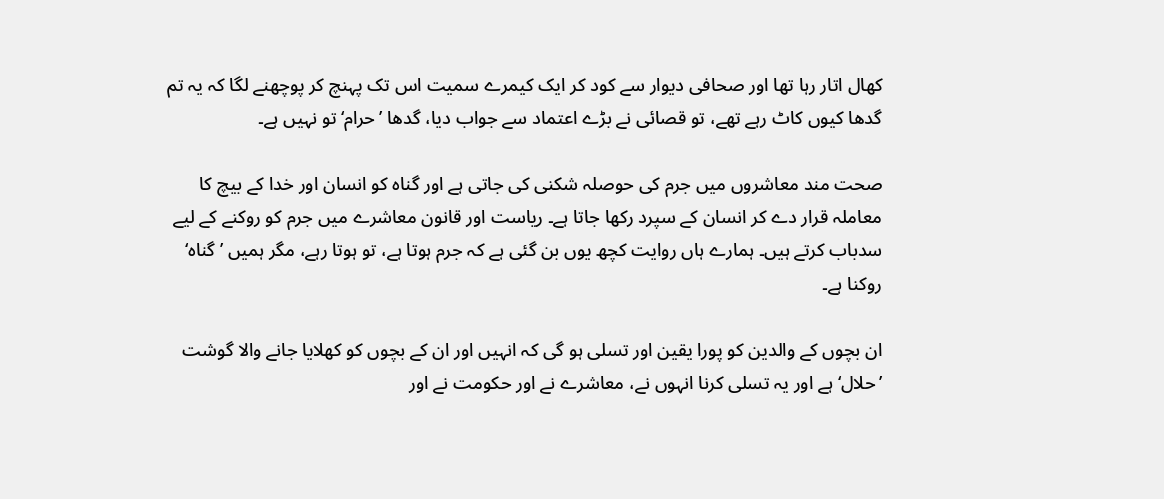کھال اتار رہا تھا اور صحافی دیوار سے کود کر ایک کیمرے سمیت اس تک پہنچ کر پوچھنے لگا کہ یہ تم گدھا کیوں کاٹ رہے تھے، تو قصائی نے بڑے اعتماد سے جواب دیا، گدھا ’حرام‘ تو نہیں ہے۔

صحت مند معاشروں میں جرم کی حوصلہ شکنی کی جاتی ہے اور گناہ کو انسان اور خدا کے بیچ کا معاملہ قرار دے کر انسان کے سپرد رکھا جاتا ہے۔ ریاست اور قانون معاشرے میں جرم کو روکنے کے لیے سدباب کرتے ہیں۔ ہمارے ہاں روایت کچھ یوں بن گئی ہے کہ جرم ہوتا ہے، تو ہوتا رہے، مگر ہمیں ’گناہ‘ روکنا ہے۔

ان بچوں کے والدین کو پورا یقین اور تسلی ہو گی کہ انہیں اور ان کے بچوں کو کھلایا جانے والا گوشت ’حلال‘ ہے اور یہ تسلی کرنا انہوں نے، معاشرے نے اور حکومت نے اور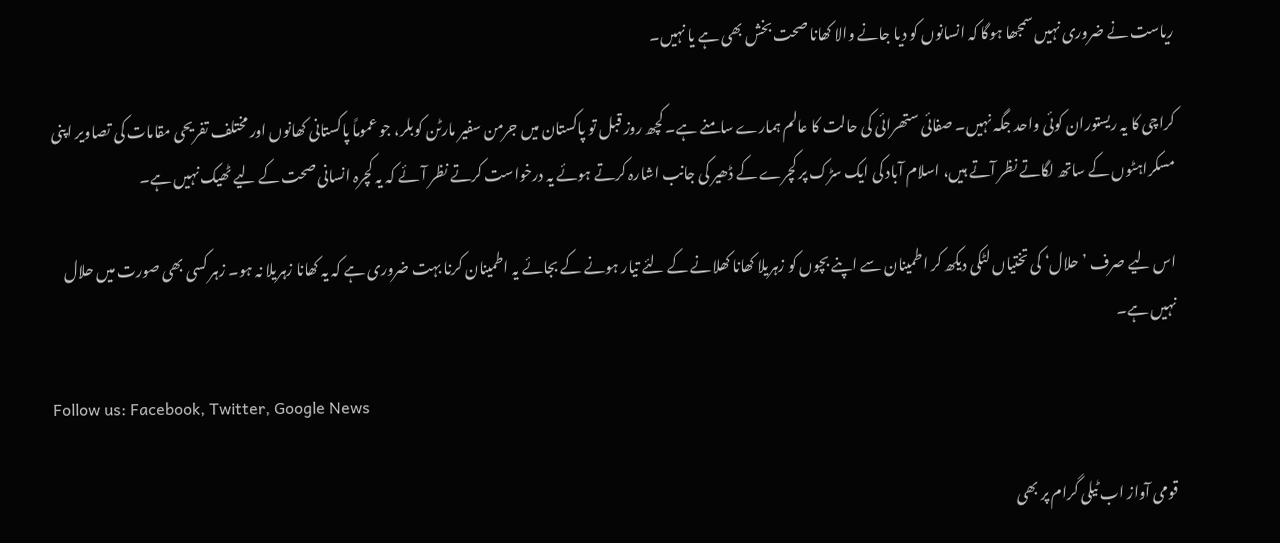ریاست نے ضروری نہیں سمجھا ہوگا کہ انسانوں کو دیا جانے والا کھانا صحت بخش بھی ہے یا نہیں۔

کراچی کا یہ ریستوران کوئی واحد جگہ نہیں۔ صفائی ستھرائی کی حالت کا عالم ہمارے سامنے ہے۔ کچھ روز قبل تو پاکستان میں جرمن سفیر مارٹن کوبلر، جو عموماً پاکستانی کھانوں اور مختلف تفریحی مقامات کی تصاویر اپنی مسکراہٹوں کے ساتھ لگاتے نظر آتے ہیں، اسلام آباد کی ایک سڑک پر کچرے کے ڈھیر کی جانب اشارہ کرتے ہوئے یہ درخواست کرتے نظر آئے کہ یہ کچرہ انسانی صحت کے لیے ٹھیک نہیں ہے۔

اس لیے صرف ’حلال‘ کی تختیاں لٹکی دیکھ کر اطمینان سے اپنے بچوں کو زہریلا کھانا کھلانے کے لئے تیار ہونے کے بجائے یہ اطمینان کرنا بہت ضروری ہے کہ یہ کھانا زہریلا نہ ہو۔ زہر کسی بھی صورت میں حلال نہیں ہے۔

Follow us: Facebook, Twitter, Google News

قومی آواز اب ٹیلی گرام پر بھی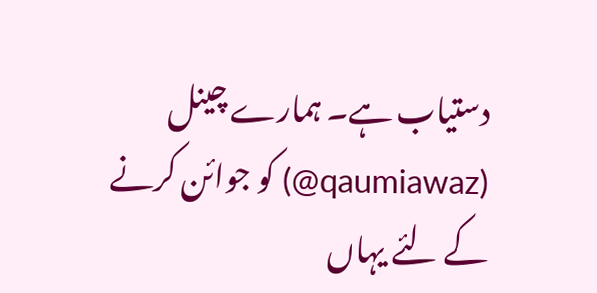دستیاب ہے۔ ہمارے چینل (qaumiawaz@) کو جوائن کرنے کے لئے یہاں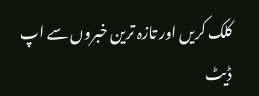کلک کریں اور تازہ ترین خبروں سے اپ ڈیٹ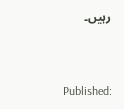رہیں۔


Published: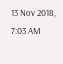13 Nov 2018, 7:03 AM